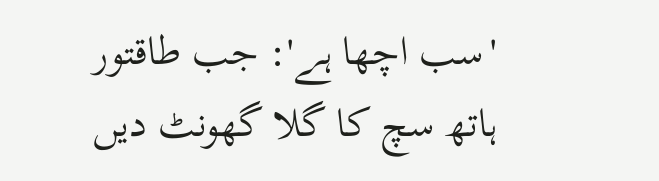'سب اچھا ہے': جب طاقتور ہاتھ سچ کا گلا گھونٹ دیں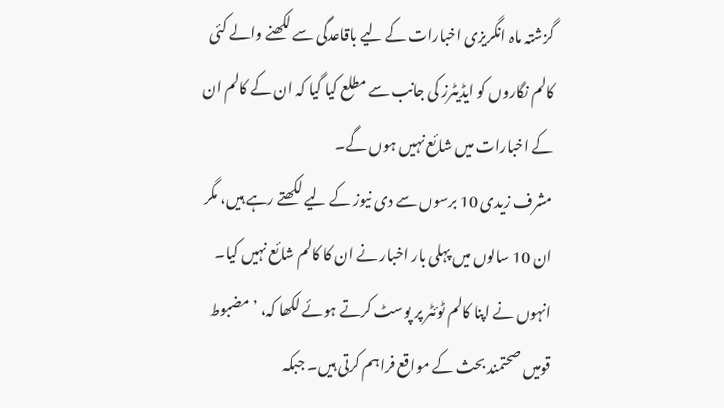گزشتہ ماہ انگریزی اخبارات کے لیے باقاعدگی سے لکھنے والے کئی کالم نگاروں کو ایڈیٹرز کی جانب سے مطلع کیا گیا کہ ان کے کالم ان کے اخبارات میں شائع نہیں ہوں گے۔
مشرف زیدی 10 برسوں سے دی نیوز کے لیے لکھتے رہے ہیں، مگر ان 10 سالوں میں پہلی بار اخبار نے ان کا کالم شائع نہیں کیا۔
انہوں نے اپنا کالم ٹوئٹر پر پوسٹ کرتے ہوئے لکھا کہ، ’مضبوط قومیں صحتمند بحث کے مواقع فراہم کرتی ہیں۔ جبکہ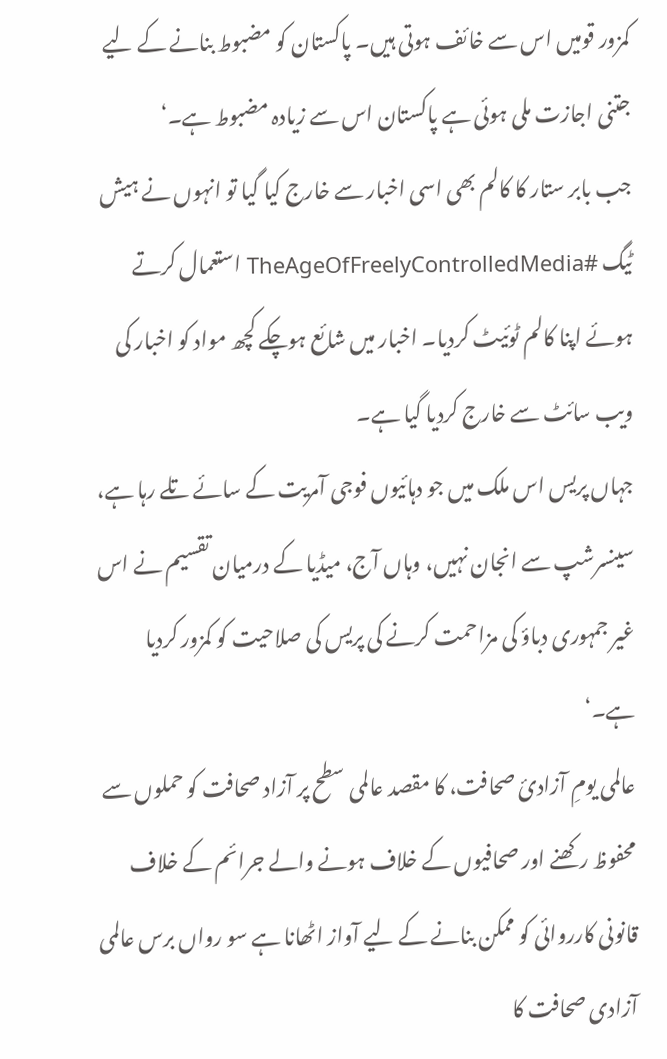کمزور قومیں اس سے خائف ہوتی ہیں۔ پاکستان کو مضبوط بنانے کے لیے جتنی اجازت ملی ہوئی ہے پاکستان اس سے زیادہ مضبوط ہے۔‘
جب بابر ستار کا کالم بھی اسی اخبار سے خارج کیا گیا تو انہوں نے ہیش ٹیگ #TheAgeOfFreelyControlledMedia استعمال کرتے ہوئے اپنا کالم ٹوئیٹ کردیا۔ اخبار میں شائع ہوچکے کچھ مواد کو اخبار کی ویب سائٹ سے خارج کردیا گیا ہے۔
جہاں پریس اس ملک میں جو دہائیوں فوجی آمریت کے سائے تلے رہا ہے، سینسرشپ سے انجان نہیں، وہاں آج، میڈیا کے درمیان تقسیم نے اس غیر جمہوری دباؤ کی مزاحمت کرنے کی پریس کی صلاحیت کو کمزور کردیا ہے۔‘
عالمی یومِ آزادئ صحافت، کا مقصد عالمی سطح پر آزاد صحافت کو حملوں سے محفوظ رکھنے اور صحافیوں کے خلاف ہونے والے جرائم کے خلاف قانونی کارروائی کو ممکن بنانے کے لیے آواز اٹھانا ہے سو رواں برس عالمی آزادی صحافت کا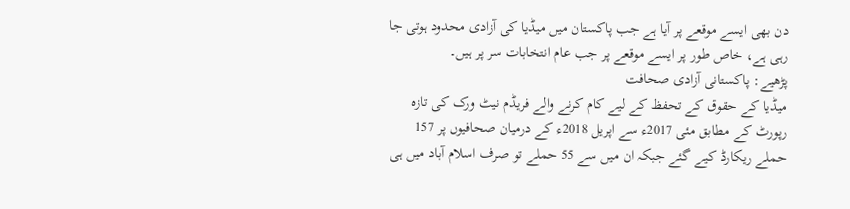دن بھی ایسے موقعے پر آیا ہے جب پاکستان میں میڈیا کی آزادی محدود ہوتی جا رہی ہے، خاص طور پر ایسے موقعے پر جب عام انتخابات سر پر ہیں۔
پڑھیے: پاکستانی آزادی صحافت
میڈیا کے حقوق کے تحفظ کے لیے کام کرنے والے فریڈم نیٹ ورک کی تازہ رپورٹ کے مطابق مئی 2017ء سے اپریل 2018ء کے درمیان صحافیوں پر 157 حملے ریکارڈ کیے گئے جبکہ ان میں سے 55 حملے تو صرف اسلام آباد میں ہی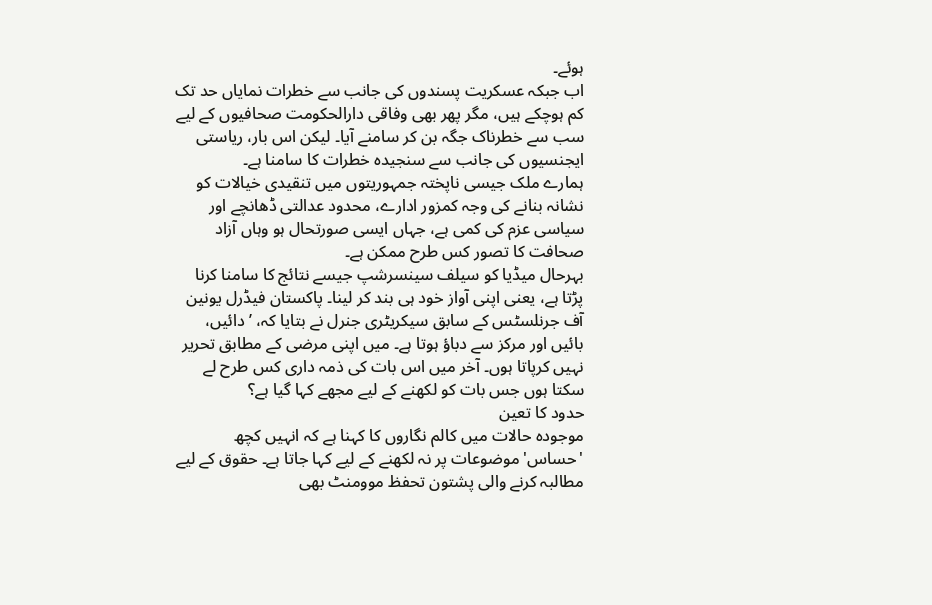ہوئے۔
اب جبکہ عسکریت پسندوں کی جانب سے خطرات نمایاں حد تک کم ہوچکے ہیں، مگر پھر بھی وفاقی دارالحکومت صحافیوں کے لیے سب سے خطرناک جگہ بن کر سامنے آیا۔ لیکن اس بار، ریاستی ایجنسیوں کی جانب سے سنجیدہ خطرات کا سامنا ہے۔
ہمارے ملک جیسی ناپختہ جمہوریتوں میں تنقیدی خیالات کو نشانہ بنانے کی وجہ کمزور ادارے، محدود عدالتی ڈھانچے اور سیاسی عزم کی کمی ہے، جہاں ایسی صورتحال ہو وہاں آزاد صحافت کا تصور کس طرح ممکن ہے۔
بہرحال میڈیا کو سیلف سینسرشپ جیسے نتائج کا سامنا کرنا پڑتا ہے، یعنی اپنی آواز خود ہی بند کر لینا۔ پاکستان فیڈرل یونین آف جرنلسٹس کے سابق سیکریٹری جنرل نے بتایا کہ، ’دائیں، بائیں اور مرکز سے دباؤ ہوتا ہے۔ میں اپنی مرضی کے مطابق تحریر نہیں کرپاتا ہوں۔ آخر میں اس بات کی ذمہ داری کس طرح لے سکتا ہوں جس بات کو لکھنے کے لیے مجھے کہا گیا ہے؟
حدود کا تعین
موجودہ حالات میں کالم نگاروں کا کہنا ہے کہ انہیں کچھ 'حساس' موضوعات پر نہ لکھنے کے لیے کہا جاتا ہے۔ حقوق کے لیے مطالبہ کرنے والی پشتون تحفظ موومنٹ بھی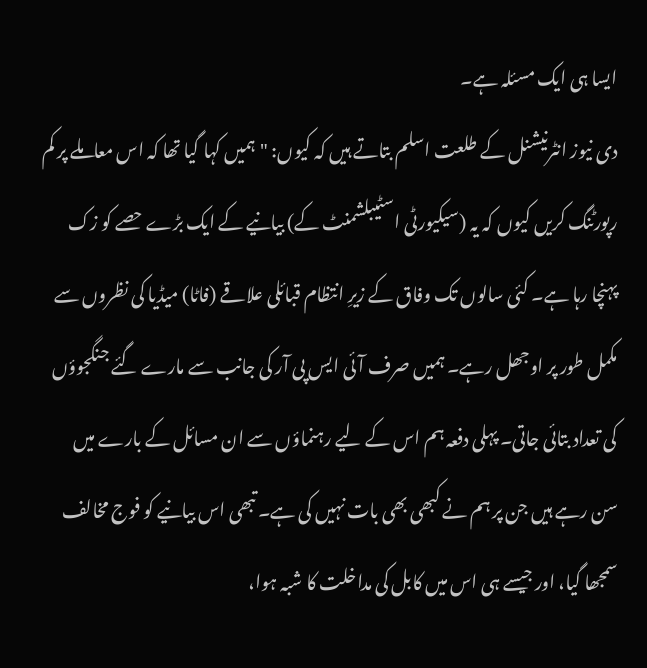ایسا ہی ایک مسئلہ ہے۔
دی نیوز انٹرنیشنل کے طلعت اسلم بتاتے ہیں کہ کیوں: "ہمیں کہا گیا تھا کہ اس معاملے پر کم رپورٹنگ کریں کیوں کہ یہ (سیکیورٹی اسٹیبلشمنٹ کے) بیانیے کے ایک بڑے حصے کو زک پہنچا رہا ہے۔ کئی سالوں تک وفاق کے زیرِ انتظام قبائلی علاقے (فاٹا) میڈیا کی نظروں سے مکمل طور پر اوجھل رہے۔ ہمیں صرف آئی ایس پی آر کی جانب سے مارے گئے جنگجوؤں کی تعداد بتائی جاتی۔ پہلی دفعہ ہم اس کے لیے رہنماؤں سے ان مسائل کے بارے میں سن رہے ہیں جن پر ہم نے کبھی بھی بات نہیں کی ہے۔ تبھی اس بیانیے کو فوج مخالف سمجھا گیا، اور جیسے ہی اس میں کابل کی مداخلت کا شبہ ہوا،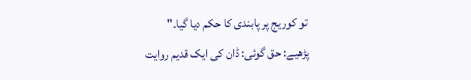تو کوریج پر پابندی کا حکم دیا گیا۔"
پڑھیے: حق گوئی: ڈان کی ایک قدیم روایت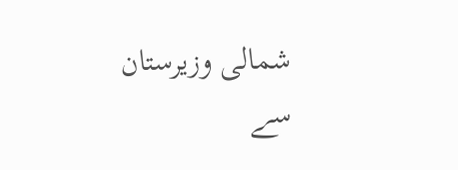شمالی وزیرستان سے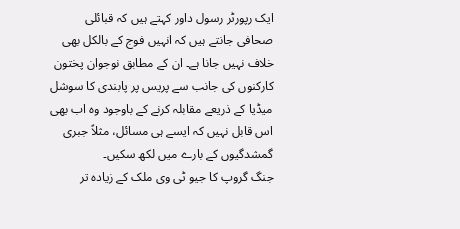ایک رپورٹر رسول داور کہتے ہیں کہ قبائلی صحافی جانتے ہیں کہ انہیں فوج کے بالکل بھی خلاف نہیں جانا ہے۔ ان کے مطابق نوجوان پختون کارکنوں کی جانب سے پریس پر پابندی کا سوشل میڈیا کے ذریعے مقابلہ کرنے کے باوجود وہ اب بھی اس قابل نہیں کہ ایسے ہی مسائل، مثلاً جبری گمشدگیوں کے بارے میں لکھ سکیں۔
جنگ گروپ کا جیو ٹی وی ملک کے زیادہ تر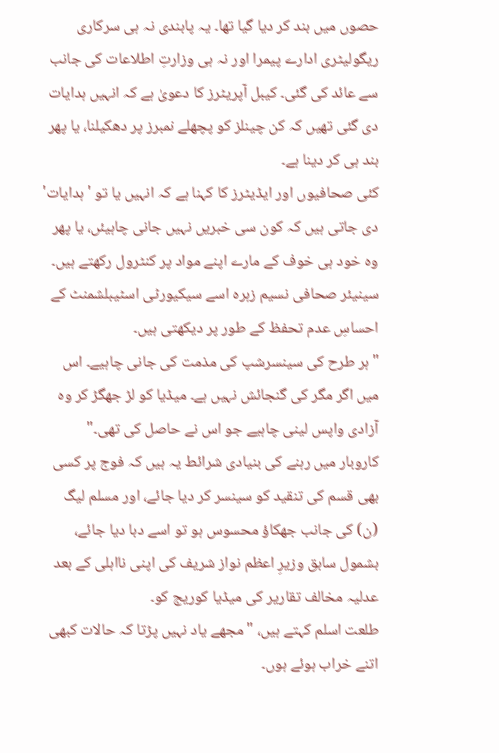حصوں میں بند کر دیا گیا تھا۔ یہ پابندی نہ ہی سرکاری ریگولیٹری ادارے پیمرا اور نہ ہی وزارتِ اطلاعات کی جانب سے عائد کی گئی۔ کیبل آپریٹرز کا دعویٰ ہے کہ انہیں ہدایات دی گئی تھیں کہ کن چینلز کو پچھلے نمبرز پر دھکیلنا، یا پھر بند ہی کر دینا ہے۔
کئی صحافیوں اور ایڈیٹرز کا کہنا ہے کہ انہیں یا تو 'ہدایات' دی جاتی ہیں کہ کون سی خبریں نہیں جانی چاہیئں، یا پھر وہ خود ہی خوف کے مارے اپنے مواد پر کنٹرول رکھتے ہیں۔
سینیئر صحافی نسیم زہرہ اسے سیکیورٹی اسٹیبلشمنٹ کے احساسِ عدم تحفظ کے طور پر دیکھتی ہیں۔
"ہر طرح کی سینسرشپ کی مذمت کی جانی چاہیے۔ اس میں اگر مگر کی گنجائش نہیں ہے۔ میڈیا کو لڑ جھگڑ کر وہ آزادی واپس لینی چاہیے جو اس نے حاصل کی تھی۔"
کاروبار میں رہنے کی بنیادی شرائط یہ ہیں کہ فوج پر کسی بھی قسم کی تنقید کو سینسر کر دیا جائے، اور مسلم لیگ (ن) کی جانب جھکاؤ محسوس ہو تو اسے دبا دیا جائے، بشمول سابق وزیرِ اعظم نواز شریف کی اپنی نااہلی کے بعد عدلیہ مخالف تقاریر کی میڈیا کوریج کو۔
طلعت اسلم کہتے ہیں، "مجھے یاد نہیں پڑتا کہ حالات کبھی اتنے خراب ہوئے ہوں۔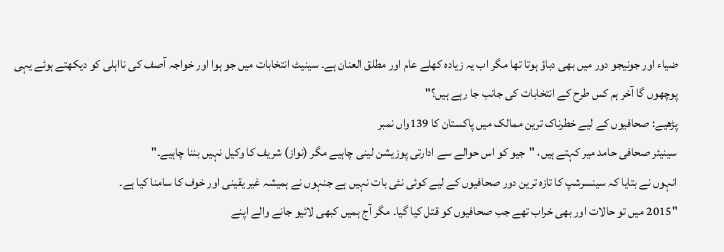ضیاء اور جونیجو دور میں بھی دباؤ ہوتا تھا مگر اب یہ زیادہ کھلے عام اور مطلق العنان ہے۔ سینیٹ انتخابات میں جو ہوا اور خواجہ آصف کی نااہلی کو دیکھتے ہوئے یہی پوچھوں گا آخر ہم کس طرح کے انتخابات کی جانب جا رہے ہیں؟"
پڑھیے: صحافیوں کے لیے خطرناک ترین ممالک میں پاکستان کا 139واں نمبر
سینیئر صحافی حامد میر کہتے ہیں، "جیو کو اس حوالے سے ادارتی پوزیشن لینی چاہیے مگر (نواز) شریف کا وکیل نہیں بننا چاہیے۔"
انہوں نے بتایا کہ سینسرشپ کا تازہ ترین دور صحافیوں کے لیے کوئی نئی بات نہیں ہے جنہوں نے ہمیشہ غیر یقینی اور خوف کا سامنا کیا ہے۔
"2015 میں تو حالات اور بھی خراب تھے جب صحافیوں کو قتل کیا گیا۔ مگر آج ہمیں کبھی لائیو جانے والے اپنے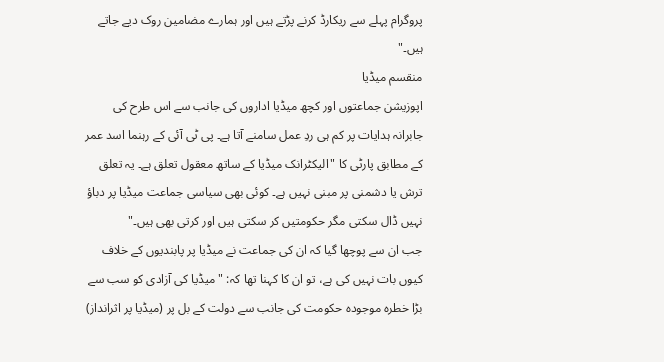پروگرام پہلے سے ریکارڈ کرنے پڑتے ہیں اور ہمارے مضامین روک دیے جاتے ہیں۔"
منقسم میڈیا
اپوزیشن جماعتوں اور کچھ میڈیا اداروں کی جانب سے اس طرح کی جابرانہ ہدایات پر کم ہی ردِ عمل سامنے آتا ہے۔ پی ٹی آئی کے رہنما اسد عمر کے مطابق پارٹی کا "الیکٹرانک میڈیا کے ساتھ معقول تعلق ہے۔ یہ تعلق ترش یا دشمنی پر مبنی نہیں ہے۔ کوئی بھی سیاسی جماعت میڈیا پر دباؤ نہیں ڈال سکتی مگر حکومتیں کر سکتی ہیں اور کرتی بھی ہیں۔"
جب ان سے پوچھا گیا کہ ان کی جماعت نے میڈیا پر پابندیوں کے خلاف کیوں بات نہیں کی ہے، تو ان کا کہنا تھا کہ: "میڈیا کی آزادی کو سب سے بڑا خطرہ موجودہ حکومت کی جانب سے دولت کے بل پر (میڈیا پر اثرانداز)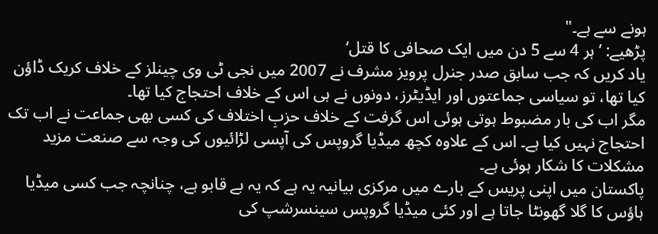ہونے سے ہے۔"
پڑھیے: ’ہر 4 سے 5 دن میں ایک صحافی کا قتل‘
یاد کریں کہ جب سابق صدر جنرل پرویز مشرف نے 2007 میں نجی ٹی وی چینلز کے خلاف کریک ڈاؤن کیا تھا، تو سیاسی جماعتوں اور ایڈیٹرز، دونوں نے ہی اس کے خلاف احتجاج کیا تھا۔
مگر اب کی بار مضبوط ہوتی ہوئی اس گرفت کے خلاف حزبِ اختلاف کی کسی بھی جماعت نے اب تک احتجاج نہیں کیا ہے۔ اس کے علاوہ کچھ میڈیا گروپس کی آپسی لڑائیوں کی وجہ سے صنعت مزید مشکلات کا شکار ہوئی ہے۔
پاکستان میں اپنی پریس کے بارے میں مرکزی بیانیہ یہ ہے کہ یہ بے قابو ہے، چنانچہ جب کسی میڈیا ہاؤس کا گلا گھونٹا جاتا ہے اور کئی میڈیا گروپس سینسرشپ کی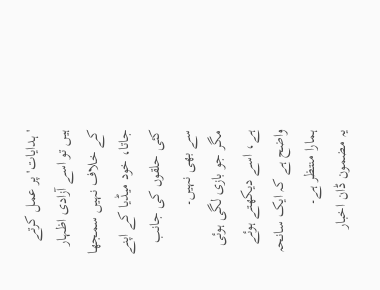'ہدایات' پر عمل کرتے ہیں تو اسے آزادی اظہار کے خلاف نہیں سمجھا جاتا، خود میڈیا کے اپنے کئی حلقوں کی جانب سے بھی نہیں۔
مگر جو بازی لگی ہوئی ہے، اسے دیکھتے ہوئے واضح ہے کہ ایک سانحہ ہمارا منتظر ہے۔
یہ مضمون ڈان اخبار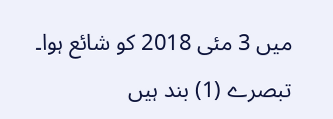میں 3 مئی 2018 کو شائع ہوا۔
تبصرے (1) بند ہیں